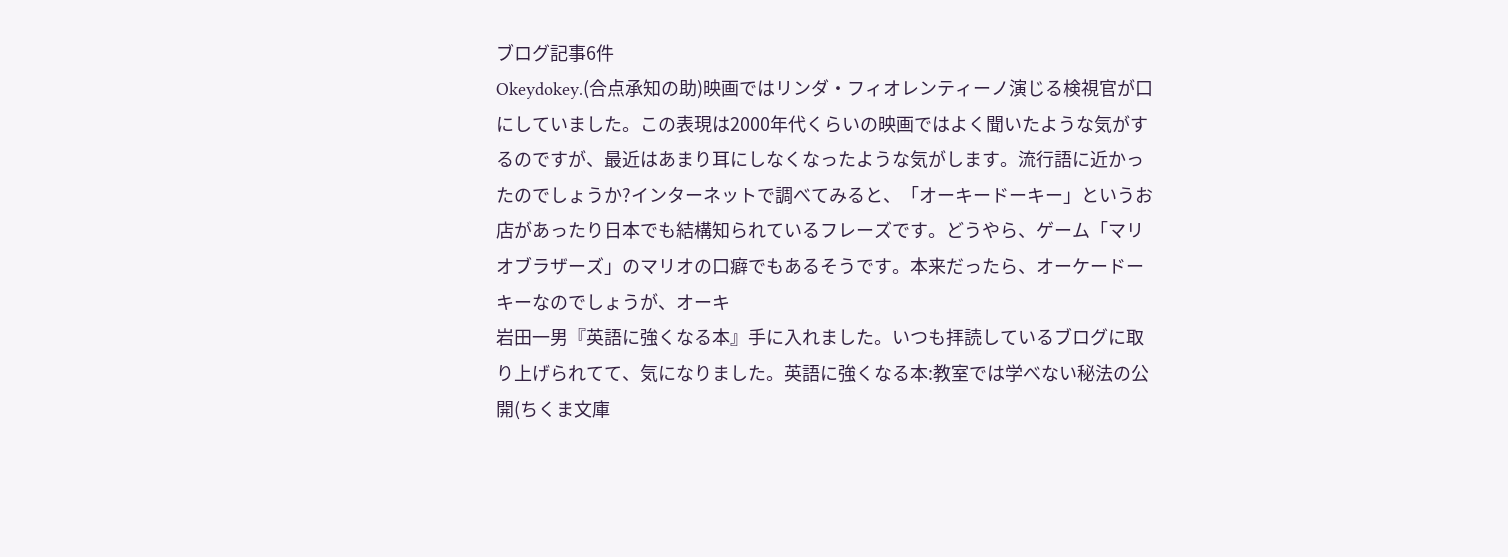ブログ記事6件
Okeydokey.(合点承知の助)映画ではリンダ・フィオレンティーノ演じる検視官が口にしていました。この表現は2000年代くらいの映画ではよく聞いたような気がするのですが、最近はあまり耳にしなくなったような気がします。流行語に近かったのでしょうか?インターネットで調べてみると、「オーキードーキー」というお店があったり日本でも結構知られているフレーズです。どうやら、ゲーム「マリオブラザーズ」のマリオの口癖でもあるそうです。本来だったら、オーケードーキーなのでしょうが、オーキ
岩田一男『英語に強くなる本』手に入れました。いつも拝読しているブログに取り上げられてて、気になりました。英語に強くなる本:教室では学べない秘法の公開(ちくま文庫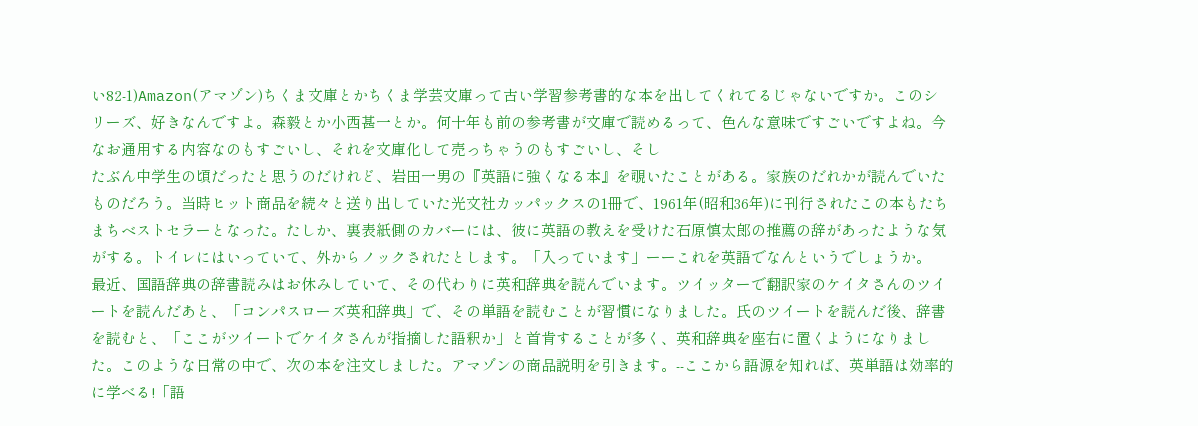い82-1)Amazon(アマゾン)ちくま文庫とかちくま学芸文庫って古い学習参考書的な本を出してくれてるじゃないですか。このシリーズ、好きなんですよ。森毅とか小西甚一とか。何十年も前の参考書が文庫で読めるって、色んな意味ですごいですよね。今なお通用する内容なのもすごいし、それを文庫化して売っちゃうのもすごいし、そし
たぶん中学生の頃だったと思うのだけれど、岩田一男の『英語に強くなる本』を覗いたことがある。家族のだれかが読んでいたものだろう。当時ヒット商品を続々と送り出していた光文社カッパックスの1冊で、1961年(昭和36年)に刊行されたこの本もたちまちベストセラーとなった。たしか、裏表紙側のカバーには、彼に英語の教えを受けた石原慎太郎の推薦の辞があったような気がする。トイレにはいっていて、外からノックされたとします。「入っています」ーーこれを英語でなんというでしょうか。
最近、国語辞典の辞書読みはお休みしていて、その代わりに英和辞典を読んでいます。ツイッターで翻訳家のケイタさんのツイートを読んだあと、「コンパスローズ英和辞典」で、その単語を読むことが習慣になりました。氏のツイートを読んだ後、辞書を読むと、「ここがツイートでケイタさんが指摘した語釈か」と首肯することが多く、英和辞典を座右に置くようになりました。このような日常の中で、次の本を注文しました。アマゾンの商品説明を引きます。--ここから語源を知れば、英単語は効率的に学べる!「語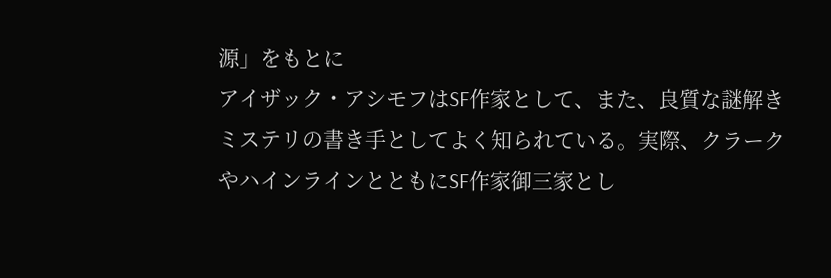源」をもとに
アイザック・アシモフはSF作家として、また、良質な謎解きミステリの書き手としてよく知られている。実際、クラークやハインラインとともにSF作家御三家とし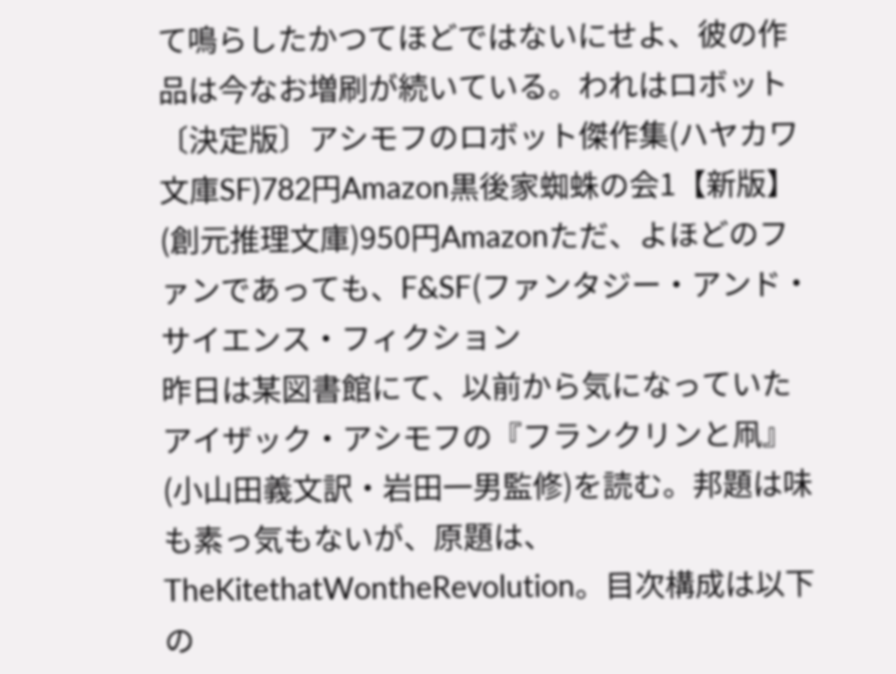て鳴らしたかつてほどではないにせよ、彼の作品は今なお増刷が続いている。われはロボット〔決定版〕アシモフのロボット傑作集(ハヤカワ文庫SF)782円Amazon黒後家蜘蛛の会1【新版】(創元推理文庫)950円Amazonただ、よほどのファンであっても、F&SF(ファンタジー・アンド・サイエンス・フィクション
昨日は某図書館にて、以前から気になっていたアイザック・アシモフの『フランクリンと凧』(小山田義文訳・岩田一男監修)を読む。邦題は味も素っ気もないが、原題は、TheKitethatWontheRevolution。目次構成は以下の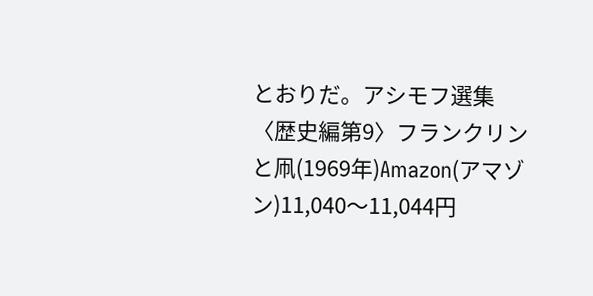とおりだ。アシモフ選集〈歴史編第9〉フランクリンと凧(1969年)Amazon(アマゾン)11,040〜11,044円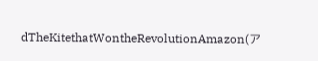dTheKitethatWontheRevolutionAmazon(ア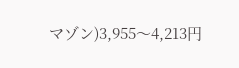マゾン)3,955〜4,213円